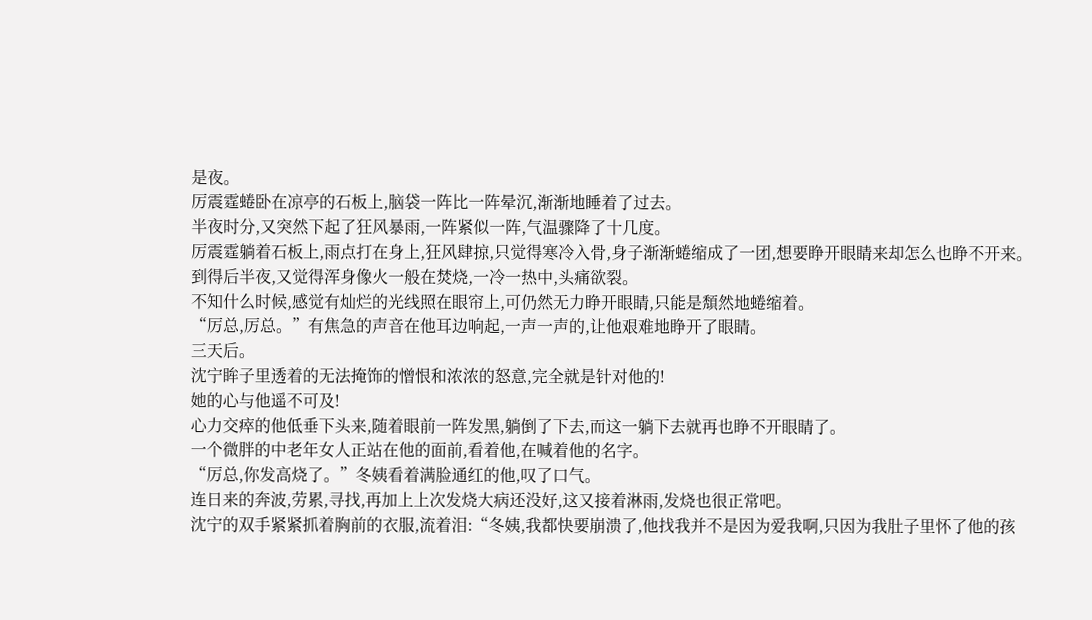是夜。
厉震霆蜷卧在凉亭的石板上,脑袋一阵比一阵晕沉,渐渐地睡着了过去。
半夜时分,又突然下起了狂风暴雨,一阵紧似一阵,气温骤降了十几度。
厉震霆躺着石板上,雨点打在身上,狂风肆掠,只觉得寒冷入骨,身子渐渐蜷缩成了一团,想要睁开眼睛来却怎么也睁不开来。
到得后半夜,又觉得浑身像火一般在焚烧,一冷一热中,头痛欲裂。
不知什么时候,感觉有灿烂的光线照在眼帘上,可仍然无力睁开眼睛,只能是頽然地蜷缩着。
“厉总,厉总。”有焦急的声音在他耳边响起,一声一声的,让他艰难地睁开了眼睛。
三天后。
沈宁眸子里透着的无法掩饰的憎恨和浓浓的怒意,完全就是针对他的!
她的心与他遥不可及!
心力交瘁的他低垂下头来,随着眼前一阵发黑,躺倒了下去,而这一躺下去就再也睁不开眼睛了。
一个微胖的中老年女人正站在他的面前,看着他,在喊着他的名字。
“厉总,你发高烧了。”冬姨看着满脸通红的他,叹了口气。
连日来的奔波,劳累,寻找,再加上上次发烧大病还没好,这又接着淋雨,发烧也很正常吧。
沈宁的双手紧紧抓着胸前的衣服,流着泪:“冬姨,我都快要崩溃了,他找我并不是因为爱我啊,只因为我肚子里怀了他的孩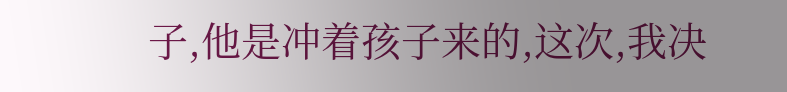子,他是冲着孩子来的,这次,我决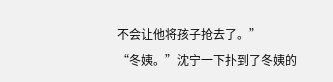不会让他将孩子抢去了。”
“冬姨。”沈宁一下扑到了冬姨的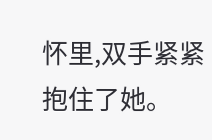怀里,双手紧紧抱住了她。